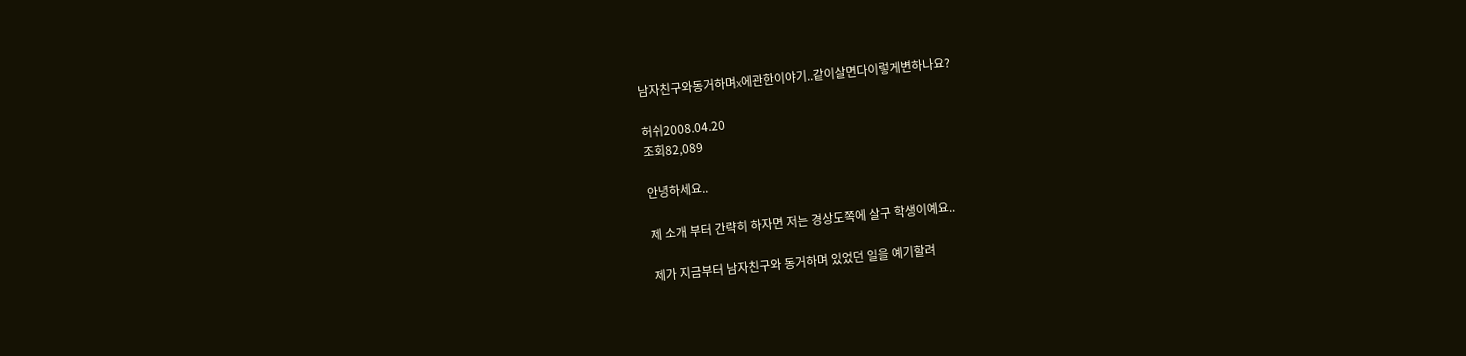남자친구와동거하며x에관한이야기..같이살면다이렇게변하나요?

허쉬2008.04.20
조회82,089

안녕하세요..

제 소개 부터 간략히 하자면 저는 경상도쪽에 살구 학생이예요..

제가 지금부터 남자친구와 동거하며 있었던 일을 예기할려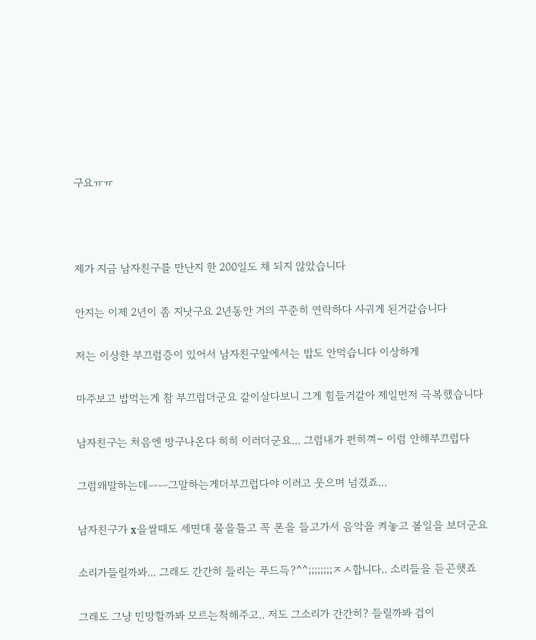구요ㅠㅠ



제가 지금 남자친구를 만난지 한 200일도 채 되지 않았습니다

안지는 이제 2년이 좀 지낫구요 2년동안 거의 꾸준히 연락하다 사귀게 된거같습니다

저는 이상한 부끄럼증이 있어서 남자친구앞에서는 밥도 안먹습니다 이상하게

마주보고 밥먹는게 참 부끄럽더군요 같이살다보니 그게 힘들거같아 제일먼저 극복했습니다

남자친구는 처음엔 방구나온다 히히 이러더군요... 그럼내가 편히껴~ 이럼 안해부끄럽다

그럼왜말하는데ㅡㅡ그말하는게더부끄럽다야 이러고 웃으며 넘겼죠...

남자친구가 x을쌀때도 세면대 물을틀고 꼭 폰을 들고가서 음악을 켜놓고 볼일을 보더군요

소리가들릴까봐... 그래도 간간히 들리는 푸드득?^^;;;;;;;;ㅈㅅ합니다.. 소리들을 듣곤햇죠

그래도 그냥 민망할까봐 모르는척해주고.. 저도 그소리가 간간히? 들릴까봐 겁이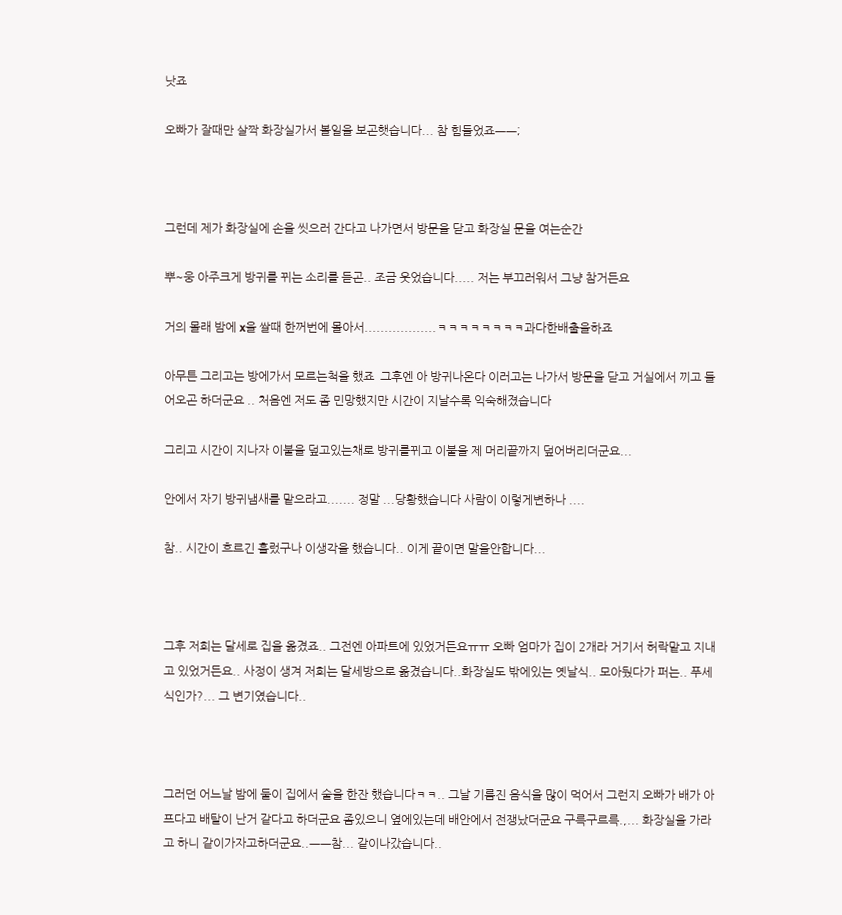낫죠

오빠가 잘때만 살짝 화장실가서 볼일을 보곤햇습니다... 참 힘들었죠ㅡㅡ;



그런데 제가 화장실에 손을 씻으러 간다고 나가면서 방문을 닫고 화장실 문을 여는순간

뿌~웅 아주크게 방귀를 뀌는 소리를 듣곤.. 조금 웃었습니다..... 저는 부끄러워서 그냥 참거든요

거의 몰래 밤에 x을 쌀때 한꺼번에 몰아서..................ㅋㅋㅋㅋㅋㅋㅋㅋ과다한배출을하죠

아무튼 그리고는 방에가서 모르는척을 했죠  그후엔 아 방귀나온다 이러고는 나가서 방문을 닫고 거실에서 끼고 들어오곤 하더군요 .. 처음엔 저도 좀 민망했지만 시간이 지날수록 익숙해졌습니다

그리고 시간이 지나자 이불을 덮고있는채로 방귀를뀌고 이불을 제 머리끝까지 덮어버리더군요...

안에서 자기 방귀냄새를 맡으라고....... 정말 ...당황했습니다 사람이 이렇게변하나 ....

참.. 시간이 흐르긴 흘렀구나 이생각을 했습니다.. 이게 끝이면 말을안합니다...



그후 저희는 달세로 집을 옮겼죠.. 그전엔 아파트에 있었거든요ㅠㅠ 오빠 엄마가 집이 2개라 거기서 허락맡고 지내고 있었거든요.. 사정이 생겨 저희는 달세방으로 옮겼습니다..화장실도 밖에있는 옛날식.. 모아뒀다가 퍼는.. 푸세식인가?... 그 변기였습니다..



그러던 어느날 밤에 둘이 집에서 술을 한잔 했습니다ㅋㅋ.. 그날 기름진 음식을 많이 먹어서 그런지 오빠가 배가 아프다고 배탈이 난거 같다고 하더군요 좀있으니 옆에있는데 배안에서 전쟁났더군요 구륵구르륵.,... 화장실을 가라고 하니 같이가자고하더군요..ㅡㅡ참... 같이나갔습니다..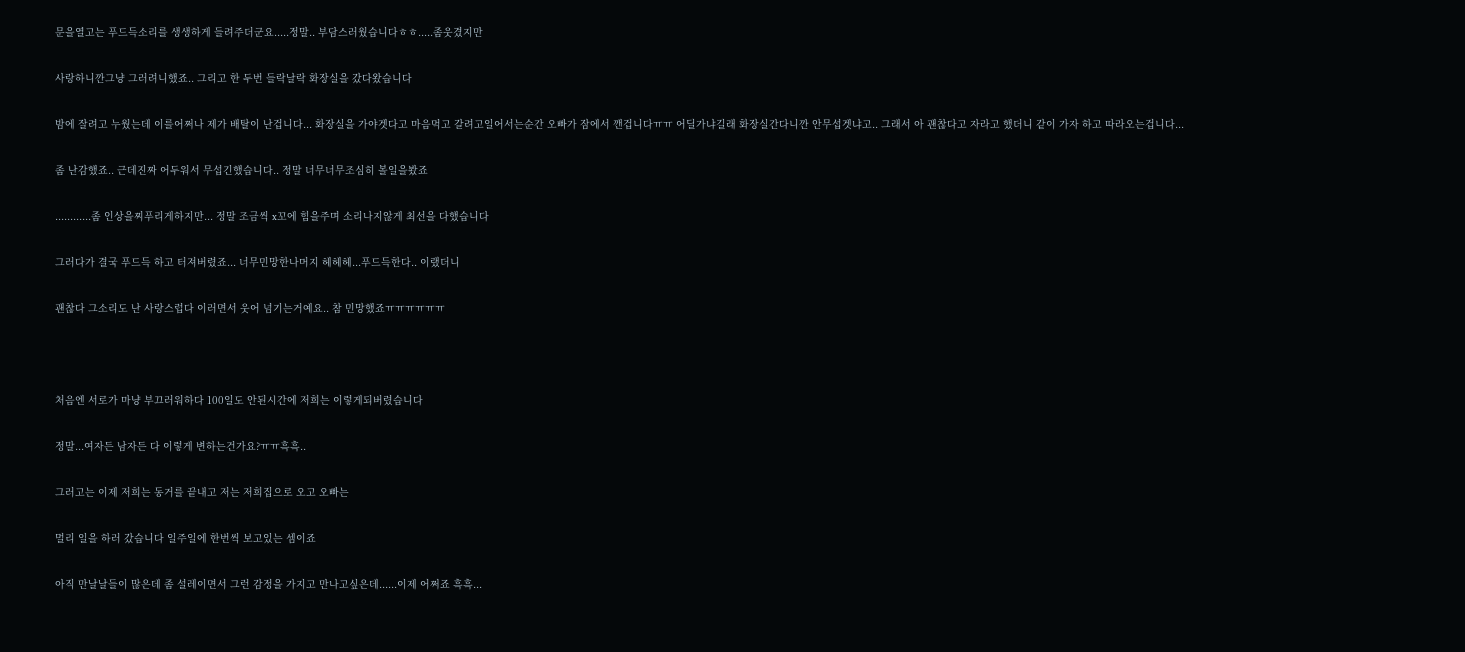문을열고는 푸드득소리를 생생하게 들려주더군요.....정말.. 부담스러웠습니다ㅎㅎ.....좀웃겼지만

사랑하니깐그냥 그러려니했죠.. 그리고 한 두번 들락날락 화장실을 갔다왔습니다

밤에 잘려고 누웠는데 이를어쩌나 제가 배탈이 난겁니다... 화장실을 가야겟다고 마음먹고 갈려고일어서는순간 오빠가 잠에서 깬겁니다ㅠㅠ 어딜가냐길래 화장실간다니깐 안무섭겟냐고.. 그래서 아 괜찮다고 자라고 했더니 같이 가자 하고 따라오는겁니다...

좀 난감했죠.. 근데진짜 어두워서 무섭긴했습니다.. 정말 너무너무조심히 볼일을봤죠

............좀 인상을찌푸리게하지만... 정말 조금씩 x꼬에 힘을주며 소리나지않게 최선을 다했습니다

그러다가 결국 푸드득 하고 터져버렸죠... 너무민망한나머지 헤헤헤...푸드득한다.. 이랬더니

괜찮다 그소리도 난 사랑스럽다 이러면서 웃어 넘기는거예요.. 참 민망했죠ㅠㅠㅠㅠㅠㅠ



처음엔 서로가 마냥 부끄러워하다 100일도 안된시간에 저희는 이렇게되버렸습니다

정말...여자든 남자든 다 이렇게 변하는건가요?ㅠㅠ흑흑..

그러고는 이제 저희는 동거를 끝내고 저는 저희집으로 오고 오빠는

멀리 일을 하러 갔습니다 일주일에 한번씩 보고있는 셈이죠

아직 만날날들이 많은데 좀 설레이면서 그런 감정을 가지고 만나고싶은데......이제 어쩌죠 흑흑...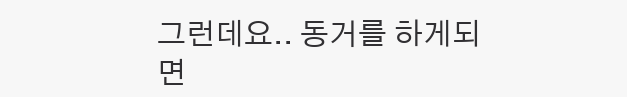그런데요.. 동거를 하게되면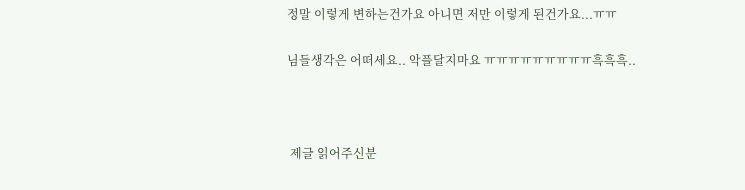정말 이렇게 변하는건가요 아니면 저만 이렇게 된건가요...ㅠㅠ

님들생각은 어떠세요.. 악플달지마요 ㅠㅠㅠㅠㅠㅠㅠㅠㅠ흑흑흑..



 제글 읽어주신분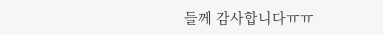들께 감사합니다ㅠㅠ